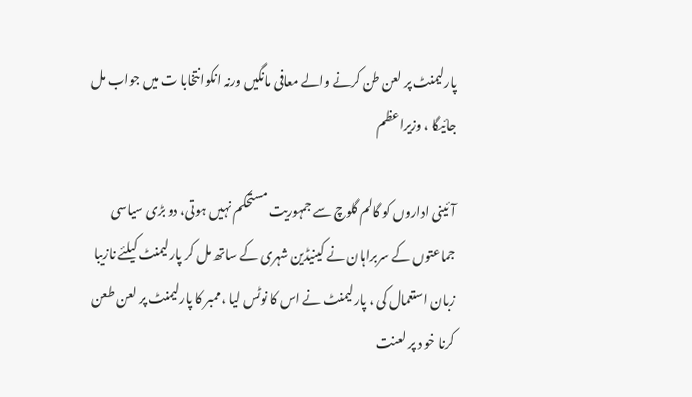پارلیمنٹ پر لعن طن کرنے والے معافی مانگیں ورنہ انکوانتخابا ت میں جواب مل جائیگا ، وزیراعظم

آئینی اداروں کو گالم گلوچ سے جمہوریت مستحکم نہیں ہوتی، دو بڑی سیاسی جماعتوں کے سربراہان نے کینیڈین شہری کے ساتھ مل کر پارلیمنٹ کیلئے نازیبا زبان استعمال کی ، پارلیمنٹ نے اس کا نوٹس لیا ،ممبر کا پارلیمنٹ پر لعن طعن کرنا خو د پر لعنت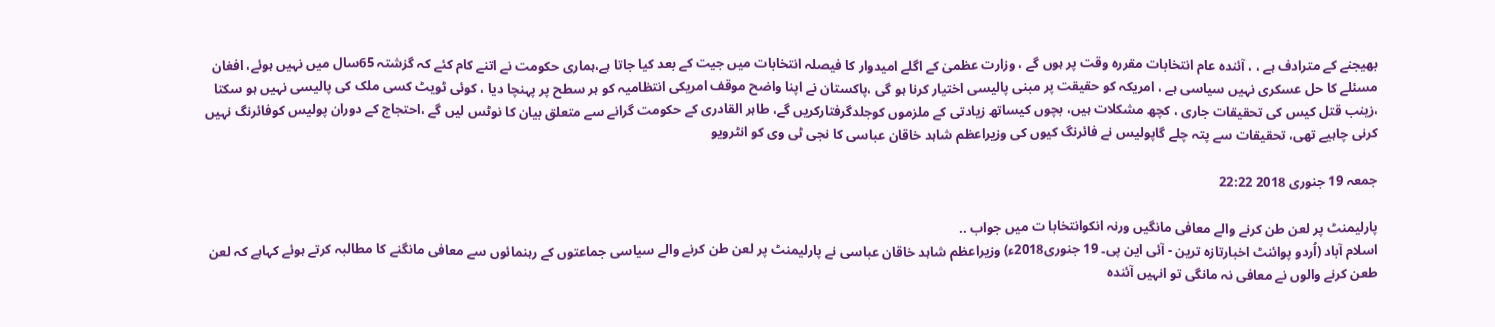بھیجنے کے مترادف ہے ، ، آئندہ عام انتخابات مقررہ وقت پر ہوں گے ، وزارت عظمیٰ کے اگلے امیدوار کا فیصلہ انتخابات میں جیت کے بعد کیا جاتا ہے،ہماری حکومت نے اتنے کام کئے کہ گزشتہ 65سال میں نہیں ہوئے، افغان مسئلے کا حل عسکری نہیں سیاسی ہے ، امریکہ کو حقیقت پر مبنی پالیسی اختیار کرنا ہو گی ،پاکستان نے اپنا واضح موقف امریکی انتظامیہ کو ہر سطح پر پہنچا دیا ، کوئی ٹویٹ کسی ملک کی پالیسی نہیں ہو سکتا ،زینب قتل کیس کی تحقیقات جاری ، کچھ مشکلات ہیں، بچوں کیساتھ زیادتی کے ملزموں کوجلدگرفتارکریں گے، طاہر القادری کے حکومت گرانے سے متعلق بیان کا نوٹس لیں گے ،احتجاج کے دوران پولیس کوفائرنگ نہیں کرنی چاہیے تھی، تحقیقات سے پتہ چلے گاپولیس نے فائرنگ کیوں کی وزیراعظم شاہد خاقان عباسی کا نجی ٹی وی کو انٹرویو

جمعہ 19 جنوری 2018 22:22

پارلیمنٹ پر لعن طن کرنے والے معافی مانگیں ورنہ انکوانتخابا ت میں جواب ..
اسلام آباد (اُردو پوائنٹ اخبارتازہ ترین - آئی این پی۔ 19 جنوری2018ء) وزیراعظم شاہد خاقان عباسی نے پارلیمنٹ پر لعن طن کرنے والے سیاسی جماعتوں کے رہنمائوں سے معافی مانگنے کا مطالبہ کرتے ہوئے کہاہے کہ لعن طعن کرنے والوں نے معافی نہ مانگی تو انہیں آئندہ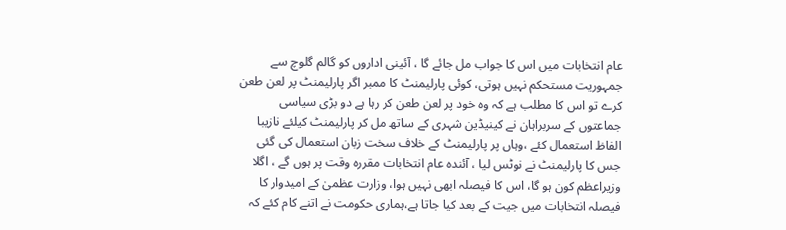عام انتخابات میں اس کا جواب مل جائے گا ، آئینی اداروں کو گالم گلوچ سے جمہوریت مستحکم نہیں ہوتی، کوئی پارلیمنٹ کا ممبر اگر پارلیمنٹ پر لعن طعن کرے تو اس کا مطلب ہے کہ وہ خود پر لعن طعن کر رہا ہے دو بڑی سیاسی جماعتوں کے سربراہان نے کینیڈین شہری کے ساتھ مل کر پارلیمنٹ کیلئے نازیبا الفاظ استعمال کئے ،وہاں پر پارلیمنٹ کے خلاف سخت زبان استعمال کی گئی جس کا پارلیمنٹ نے نوٹس لیا ، آئندہ عام انتخابات مقررہ وقت پر ہوں گے ، اگلا وزیراعظم کون ہو گا، اس کا فیصلہ ابھی نہیں ہوا، وزارت عظمیٰ کے امیدوار کا فیصلہ انتخابات میں جیت کے بعد کیا جاتا ہے،ہماری حکومت نے اتنے کام کئے کہ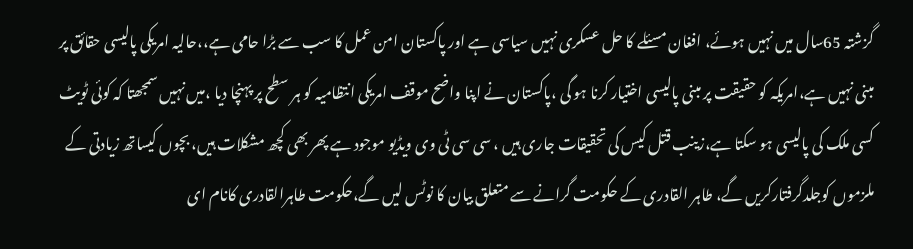گزشتہ 65سال میں نہیں ہوئے، افغان مسئلے کا حل عسکری نہیں سیاسی ہے اور پاکستان امن عمل کا سب سے بڑا حامی ہے،،حالیہ امریکی پالیسی حقائق پر مبنی نہیں ہے،امریکہ کو حقیقت پر مبنی پالیسی اختیار کرنا ہو گی ،پاکستان نے اپنا واضح موقف امریکی انتظامیہ کو ہر سطح پر پہنچا دیا ،میں نہیں سمجھتا کہ کوئی ٹویٹ کسی ملک کی پالیسی ہو سکتا ہے،زینب قتل کیس کی تحقیقات جاری ہیں ، سی سی ٹی وی ویڈیو موجود ہے پھر بھی کچھ مشکلات ہیں، بچوں کیساتھ زیادتی کے ملزموں کوجلدگرفتارکریں گے، طاہر القادری کے حکومت گرانے سے متعلق بیان کا نوٹس لیں گے،حکومت طاہرالقادری کانام ای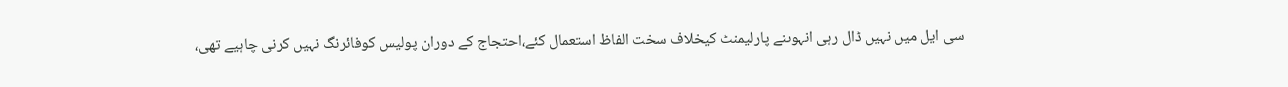سی ایل میں نہیں ڈال رہی انہوںنے پارلیمنٹ کیخلاف سخت الفاظ استعمال کئے،احتجاج کے دوران پولیس کوفائرنگ نہیں کرنی چاہیے تھی،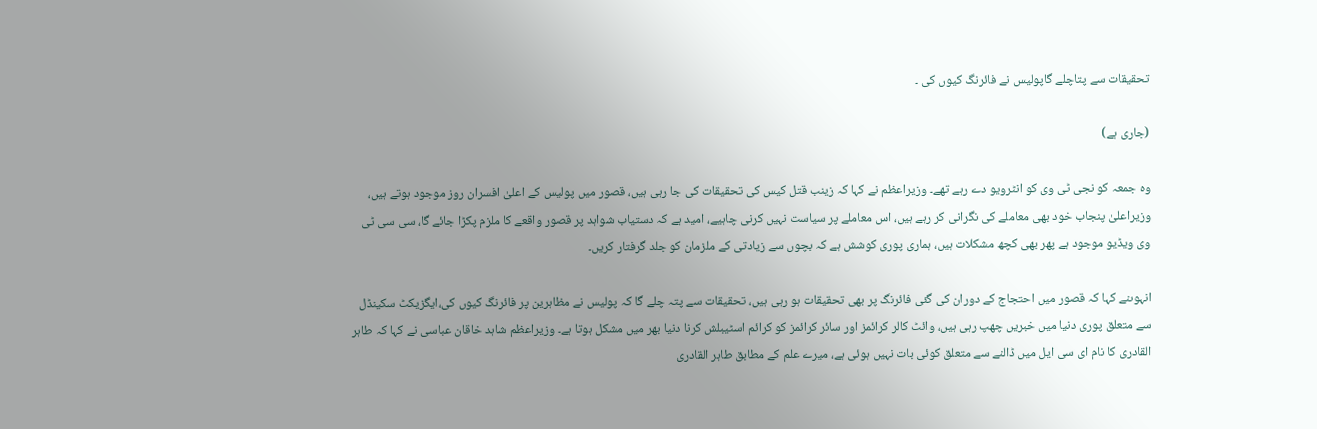تحقیقات سے پتاچلے گاپولیس نے فائرنگ کیوں کی ۔

(جاری ہے)

وہ جمعہ کو نجی ٹی وی کو انٹرویو دے رہے تھے۔ وزیراعظم نے کہا کہ زینب قتل کیس کی تحقیقات کی جا رہی ہیں، قصور میں پولیس کے اعلیٰ افسران روز موجود ہوتے ہیں، وزیراعلیٰ پنجاب خود بھی معاملے کی نگرانی کر رہے ہیں، اس معاملے پر سیاست نہیں کرنی چاہیے، امید ہے کہ دستیاب شواہد پر قصور واقعے کا ملزم پکڑا جائے گا، سی سی ٹی وی ویڈیو موجود ہے پھر بھی کچھ مشکلات ہیں، ہماری پوری کوشش ہے کہ بچوں سے زیادتی کے ملزمان کو جلد گرفتار کریں۔

انہوںنے کہا کہ قصور میں احتجاج کے دوران کی گئی فائرنگ پر بھی تحقیقات ہو رہی ہیں، تحقیقات سے پتہ چلے گا کہ پولیس نے مظاہرین پر فائرنگ کیوں کی،ایگزیکٹ سکینڈل سے متعلق پوری دنیا میں خبریں چھپ رہی ہیں، وائٹ کالر کرائمز اور سائر کرائمز کو کرائم اسٹیبلش کرنا دنیا بھر میں مشکل ہوتا ہے۔ وزیراعظم شاہد خاقان عباسی نے کہا کہ طاہر القادری کا نام ای سی ایل میں ڈالنے سے متعلق کوئی بات نہیں ہوئی ہے، میرے علم کے مطابق طاہر القادری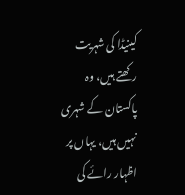کینیڈا کی شہریت رکھتے ہیں، وہ پاکستان کے شہری نہیں ہیں، یہاں پر اظہار رائے کی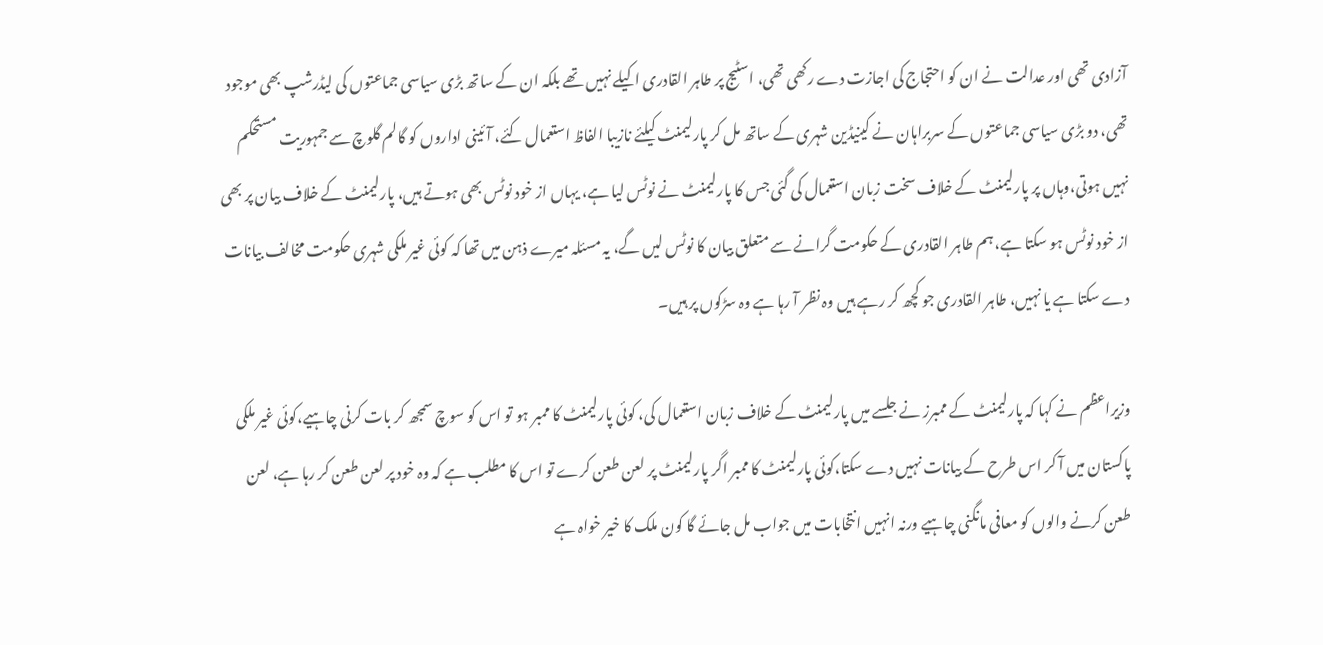آزادی تھی اور عدالت نے ان کو احتجاج کی اجازت دے رکھی تھی، اسٹیج پر طاہر القادری اکیلے نہیں تھے بلکہ ان کے ساتھ بڑی سیاسی جماعتوں کی لیڈرشپ بھی موجود تھی، دو بڑی سیاسی جماعتوں کے سربراہان نے کینیڈین شہری کے ساتھ مل کر پارلیمنٹ کیلئے نازیبا الفاظ استعمال کئے، آئینی اداروں کو گالم گلوچ سے جمہوریت مستحکم نہیں ہوتی،وہاں پر پارلیمنٹ کے خلاف سخت زبان استعمال کی گئی جس کا پارلیمنٹ نے نوٹس لیا ہے، یہاں از خود نوٹس بھی ہوتے ہیں، پارلیمنٹ کے خلاف بیان پر بھی از خود نوٹس ہو سکتا ہے، ہم طاہر القادری کے حکومت گرانے سے متعلق بیان کا نوٹس لیں گے، یہ مسئلہ میرے ذہن میں تھا کہ کوئی غیر ملکی شہری حکومت مخالف بیانات دے سکتا ہے یا نہیں، طاہر القادری جو کچھ کر رہے ہیں وہ نظر آ رہا ہے وہ سڑکوں پر ہیں۔

وزیراعظم نے کہا کہ پارلیمنٹ کے ممبرز نے جلسے میں پارلیمنٹ کے خلاف زبان استعمال کی، کوئی پارلیمنٹ کا ممبر ہو تو اس کو سوچ سمجھ کر بات کرنی چاہیے،کوئی غیر ملکی پاکستان میں آ کر اس طرح کے بیانات نہیں دے سکتا،کوئی پارلیمنٹ کا ممبر اگر پارلیمنٹ پر لعن طعن کرے تو اس کا مطلب ہے کہ وہ خود پر لعن طعن کر رہا ہے، لعن طعن کرنے والوں کو معافی مانگنی چاہیے ورنہ انہیں انتخابات میں جواب مل جائے گا کون ملک کا خیر خواہ ہے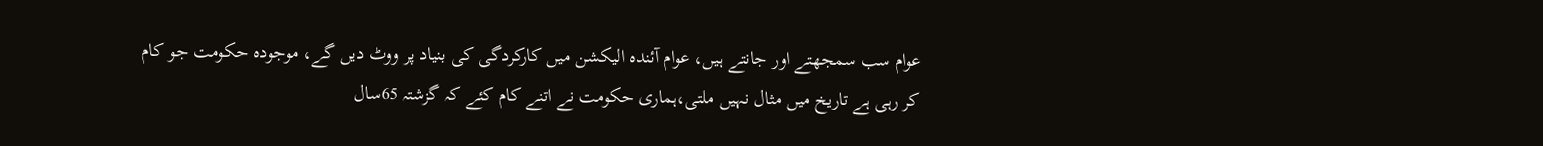عوام سب سمجھتے اور جانتے ہیں، عوام آئندہ الیکشن میں کارکردگی کی بنیاد پر ووٹ دیں گے، موجودہ حکومت جو کام کر رہی ہے تاریخ میں مثال نہیں ملتی،ہماری حکومت نے اتنے کام کئے کہ گزشتہ 65سال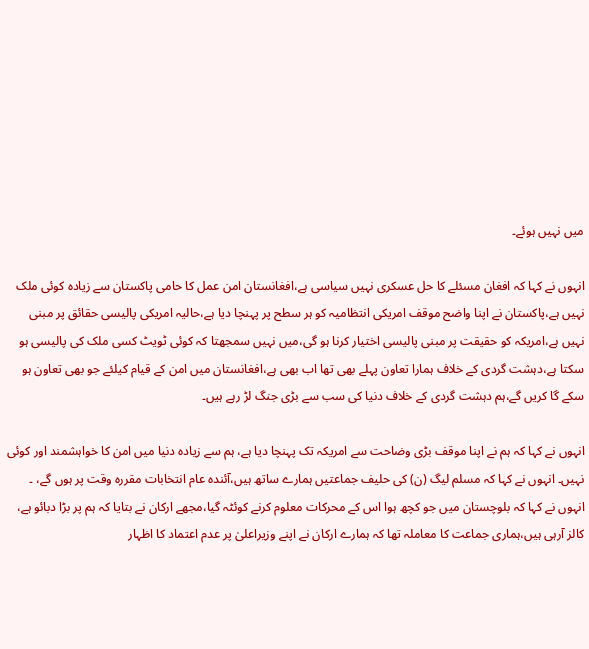میں نہیں ہوئے۔

انہوں نے کہا کہ افغان مسئلے کا حل عسکری نہیں سیاسی ہے،افغانستان امن عمل کا حامی پاکستان سے زیادہ کوئی ملک نہیں ہے،پاکستان نے اپنا واضح موقف امریکی انتظامیہ کو ہر سطح پر پہنچا دیا ہے،حالیہ امریکی پالیسی حقائق پر مبنی نہیں ہے،امریکہ کو حقیقت پر مبنی پالیسی اختیار کرنا ہو گی،میں نہیں سمجھتا کہ کوئی ٹویٹ کسی ملک کی پالیسی ہو سکتا ہے،دہشت گردی کے خلاف ہمارا تعاون پہلے بھی تھا اب بھی ہے،افغانستان میں امن کے قیام کیلئے جو بھی تعاون ہو سکے گا کریں گے،ہم دہشت گردی کے خلاف دنیا کی سب سے بڑی جنگ لڑ رہے ہیں۔

انہوں نے کہا کہ ہم نے اپنا موقف بڑی وضاحت سے امریکہ تک پہنچا دیا ہے، ہم سے زیادہ دنیا میں امن کا خواہشمند اور کوئی نہیں۔ انہوں نے کہا کہ مسلم لیگ (ن) کی حلیف جماعتیں ہمارے ساتھ ہیں،آئندہ عام انتخابات مقررہ وقت پر ہوں گے، ۔ انہوں نے کہا کہ بلوچستان میں جو کچھ ہوا اس کے محرکات معلوم کرنے کوئٹہ گیا،مجھے ارکان نے بتایا کہ ہم پر بڑا دبائو ہے، کالز آرہی ہیں،ہماری جماعت کا معاملہ تھا کہ ہمارے ارکان نے اپنے وزیراعلیٰ پر عدم اعتماد کا اظہار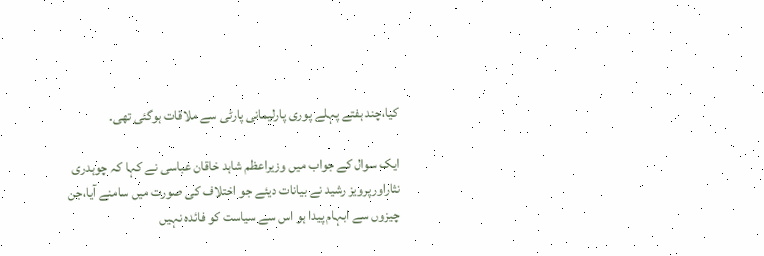کیا،چند ہفتے پہلے پوری پارلیمانی پارٹی سے ملاقات ہوگئی تھی۔

ایک سوال کے جواب میں وزیراعظم شاہد خاقان عباسی نے کہا کہ چوہدری نثاراورپرویز رشید نے بیانات دیئے جو اختلاف کی صورت میں سامنے آیا،جن چیزوں سے ابہام پیدا ہو اس سے سیاست کو فائدہ نہیں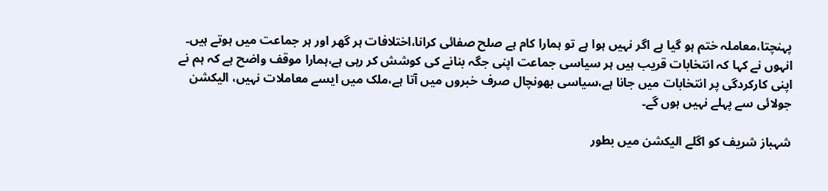پہنچتا،معاملہ ختم ہو گیا ہے اگر نہیں ہوا ہے تو ہمارا کام ہے صلح صفائی کرانا،اختلافات ہر گھر اور ہر جماعت میں ہوتے ہیں۔ انہوں نے کہا کہ انتخابات قریب ہیں ہر سیاسی جماعت اپنی جگہ بنانے کی کوشش کر رہی ہے،ہمارا موقف واضح ہے کہ ہم نے اپنی کارکردگی پر انتخابات میں جانا ہے،سیاسی بھونچال صرف خبروں میں آتا ہے،ملک میں ایسے معاملات نہیں، الیکشن جولائی سے پہلے نہیں ہوں گے۔

شہباز شریف کو اگلے الیکشن میں بطور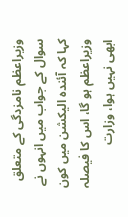وزیراعظم نامزدگی کے متعلق سوال کے جواب میں انہوں نے کہا کہ آئندہ الیکشن میں کون وزیراعظم ہو گا، اس کا فیصلہ ابھی نہیں ہوا، وزارت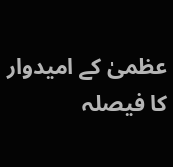عظمیٰ کے امیدوار کا فیصلہ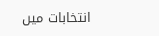انتخابات میں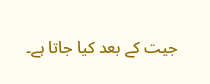جیت کے بعد کیا جاتا ہے۔